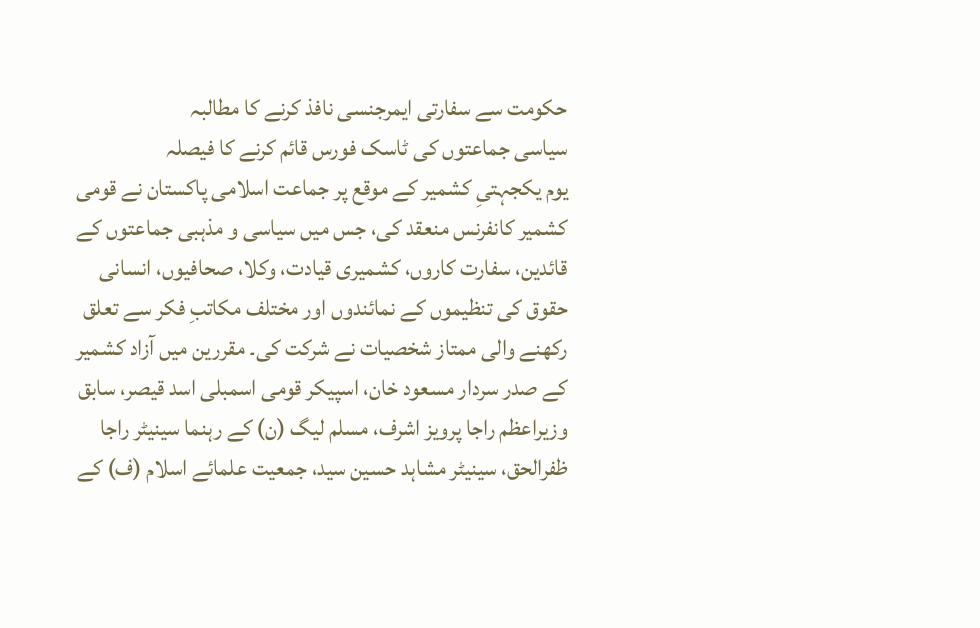حکومت سے سفارتی ایمرجنسی نافذ کرنے کا مطالبہ
سیاسی جماعتوں کی ٹاسک فورس قائم کرنے کا فیصلہ
یوم یکجہتیِ کشمیر کے موقع پر جماعت اسلامی پاکستان نے قومی کشمیر کانفرنس منعقد کی، جس میں سیاسی و مذہبی جماعتوں کے قائدین، سفارت کاروں، کشمیری قیادت، وکلا، صحافیوں، انسانی حقوق کی تنظیموں کے نمائندوں اور مختلف مکاتبِ فکر سے تعلق رکھنے والی ممتاز شخصیات نے شرکت کی۔ مقررین میں آزاد کشمیر کے صدر سردار مسعود خان، اسپیکر قومی اسمبلی اسد قیصر، سابق وزیراعظم راجا پرویز اشرف، مسلم لیگ (ن) کے رہنما سینیٹر راجا ظفرالحق، سینیٹر مشاہد حسین سید، جمعیت علمائے اسلام (ف) کے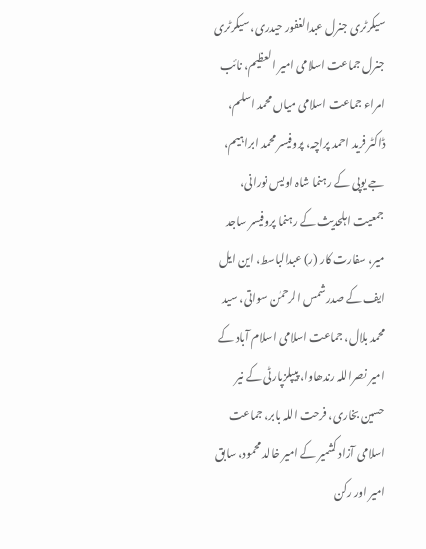سیکرٹری جنرل عبدالغفور حیدری، سیکرٹری جنرل جماعت اسلامی امیر العظیم، نائب امراء جماعت اسلامی میاں محمد اسلم، ڈاکٹر فرید احمد پراچہ، پروفیسر محمد ابراہیم، جے یوپی کے رہنما شاہ اویس نورانی، جمعیت اہلحدیث کے رہنما پروفیسر ساجد میر، سفارت کار (ر) عبدالباسط، این ایل ایف کے صدرشمس الرحمٰن سواتی، سید محمد بلال، جماعت اسلامی اسلام آباد کے امیر نصراللہ رندھاوا، پیپلزپارٹی کے نیر حسین بخاری، فرحت اللہ بابر، جماعت اسلامی آزاد کشمیر کے امیر خالد محمود، سابق امیر اور رکن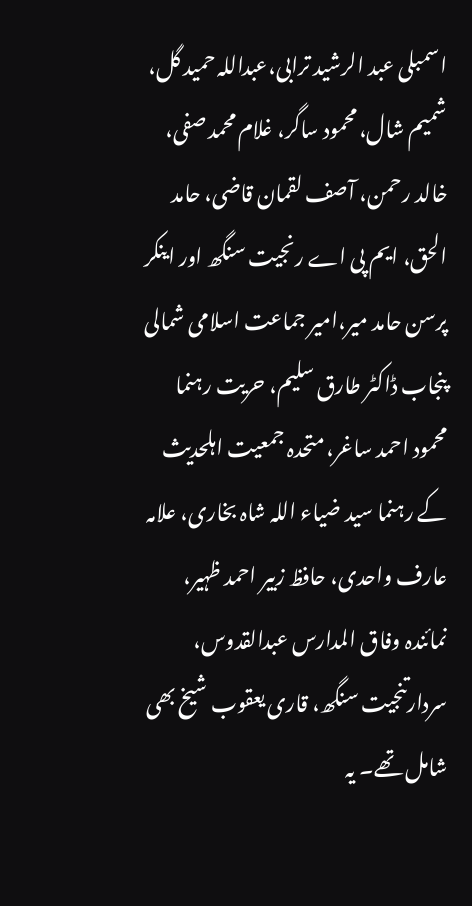اسمبلی عبد الرشید ترابی،عبداللہ حمید گل، شمیم شال، محمود ساگر، غلام محمد صفی، خالد رحمن، آصف لقمان قاضی، حامد الحق، ایم پی اے رنجیت سنگھ اور اینکر پرسن حامد میر،امیر جماعت اسلامی شمالی پنجاب ڈاکٹر طارق سلیم، حریت رہنما محمود احمد ساغر، متحدہ جمعیت اہلحدیث کے رہنما سید ضیاء اللہ شاہ بخاری، علامہ عارف واحدی، حافظ زبیر احمد ظہیر، نمائندہ وفاق المدارس عبدالقدوس، سردارتنجیت سنگھ، قاری یعقوب شیخ بھی شامل تھے۔ یہ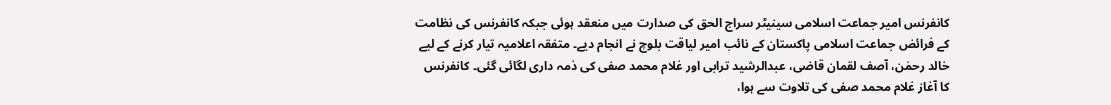کانفرنس امیر جماعت اسلامی سینیٹر سراج الحق کی صدارت میں منعقد ہوئی جبکہ کانفرنس کی نظامت کے فرائض جماعت اسلامی پاکستان کے نائب امیر لیاقت بلوچ نے انجام دیے۔ متفقہ اعلامیہ تیار کرنے کے لیے خالد رحمٰن، آصف لقمان قاضی، عبدالرشید ترابی اور غلام محمد صفی کی ذمہ داری لگائی گئی۔ کانفرنس کا آغاز غلام محمد صفی کی تلاوت سے ہوا،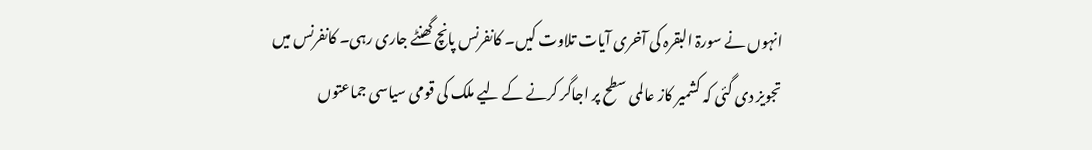انہوں نے سورۃ البقرہ کی آخری آیات تلاوت کیں۔ کانفرنس پانچ گھنٹے جاری رہی۔ کانفرنس میں تجویز دی گئی کہ کشمیر کاز عالمی سطح پر اجاگر کرنے کے لیے ملک کی قومی سیاسی جماعتوں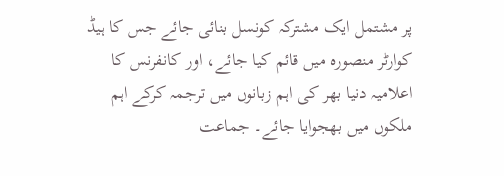پر مشتمل ایک مشترکہ کونسل بنائی جائے جس کا ہیڈ کوارٹر منصورہ میں قائم کیا جائے، اور کانفرنس کا اعلامیہ دنیا بھر کی اہم زبانوں میں ترجمہ کرکے اہم ملکوں میں بھجوایا جائے۔ جماعت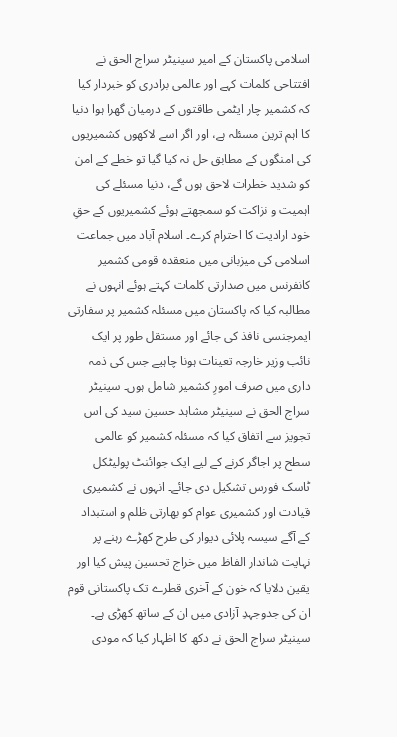اسلامی پاکستان کے امیر سینیٹر سراج الحق نے افتتاحی کلمات کہے اور عالمی برادری کو خبردار کیا کہ کشمیر چار ایٹمی طاقتوں کے درمیان گھرا ہوا دنیا کا اہم ترین مسئلہ ہے، اور اگر اسے لاکھوں کشمیریوں کی امنگوں کے مطابق حل نہ کیا گیا تو خطے کے امن کو شدید خطرات لاحق ہوں گے، دنیا مسئلے کی اہمیت و نزاکت کو سمجھتے ہوئے کشمیریوں کے حقِ خود ارادیت کا احترام کرے۔ اسلام آباد میں جماعت اسلامی کی میزبانی میں منعقدہ قومی کشمیر کانفرنس میں صدارتی کلمات کہتے ہوئے انہوں نے مطالبہ کیا کہ پاکستان میں مسئلہ کشمیر پر سفارتی ایمرجنسی نافذ کی جائے اور مستقل طور پر ایک نائب وزیر خارجہ تعینات ہونا چاہیے جس کی ذمہ داری میں صرف امورِ کشمیر شامل ہوں۔ سینیٹر سراج الحق نے سینیٹر مشاہد حسین سید کی اس تجویز سے اتفاق کیا کہ مسئلہ کشمیر کو عالمی سطح پر اجاگر کرنے کے لیے ایک جوائنٹ پولیٹکل ٹاسک فورس تشکیل دی جائے۔ انہوں نے کشمیری قیادت اور کشمیری عوام کو بھارتی ظلم و استبداد کے آگے سیسہ پلائی دیوار کی طرح کھڑے رہنے پر نہایت شاندار الفاظ میں خراج تحسین پیش کیا اور یقین دلایا کہ خون کے آخری قطرے تک پاکستانی قوم ان کی جدوجہدِ آزادی میں ان کے ساتھ کھڑی ہے۔ سینیٹر سراج الحق نے دکھ کا اظہار کیا کہ مودی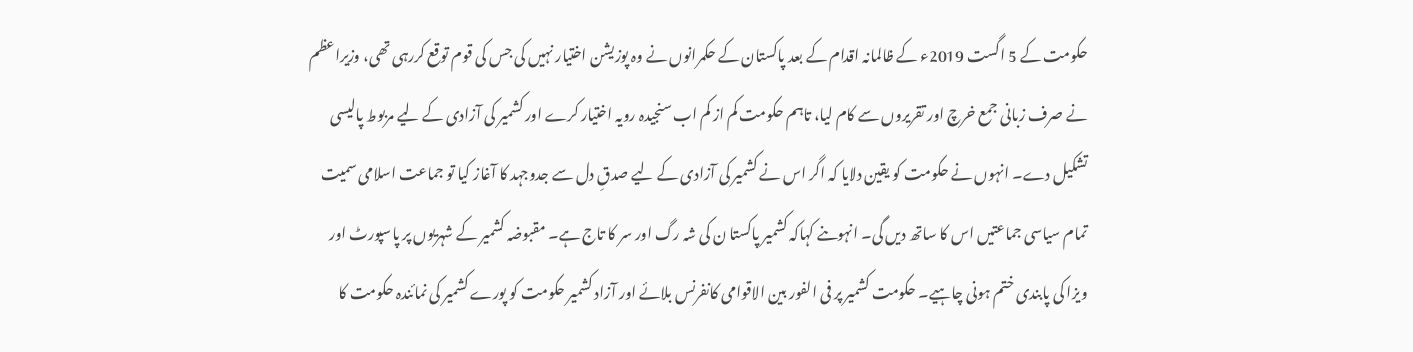حکومت کے 5 اگست 2019ء کے ظالمانہ اقدام کے بعد پاکستان کے حکمرانوں نے وہ پوزیشن اختیار نہیں کی جس کی قوم توقع کررہی تھی، وزیراعظم نے صرف زبانی جمع خرچ اور تقریروں سے کام لیا، تاہم حکومت کم از کم اب سنجیدہ رویہ اختیار کرے اور کشمیر کی آزادی کے لیے مربوط پالیسی تشکیل دے۔ انہوں نے حکومت کو یقین دلایا کہ اگر اس نے کشمیر کی آزادی کے لیے صدقِ دل سے جدوجہد کا آغاز کیا تو جماعت اسلامی سمیت تمام سیاسی جماعتیں اس کا ساتھ دیں گی۔ انہوںنے کہاکہ کشمیر پاکستا ن کی شہ رگ اور سر کا تاج ہے۔ مقبوضہ کشمیر کے شہریوں پر پاسپورٹ اور ویزا کی پابندی ختم ہونی چاہیے۔ حکومت کشمیر پر فی الفور بین الاقوامی کانفرنس بلائے اور آزاد کشمیر حکومت کو پورے کشمیر کی نمائندہ حکومت کا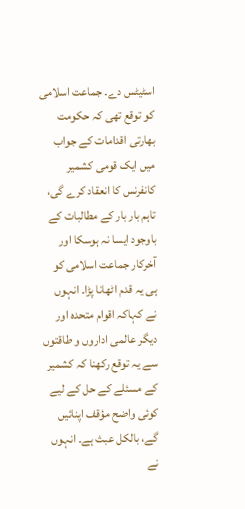اسٹیٹس دے۔ جماعت اسلامی کو توقع تھی کہ حکومت بھارتی اقدامات کے جواب میں ایک قومی کشمیر کانفرنس کا انعقاد کرے گی، تاہم بار بار کے مطالبات کے باوجود ایسا نہ ہوسکا اور آخرکار جماعت اسلامی کو ہی یہ قدم اٹھانا پڑا۔ انہوں نے کہاکہ اقوام متحدہ اور دیگر عالمی اداروں و طاقتوں سے یہ توقع رکھنا کہ کشمیر کے مسئلے کے حل کے لیے کوئی واضح مؤقف اپنائیں گے، بالکل عبث ہے۔ انہوں نے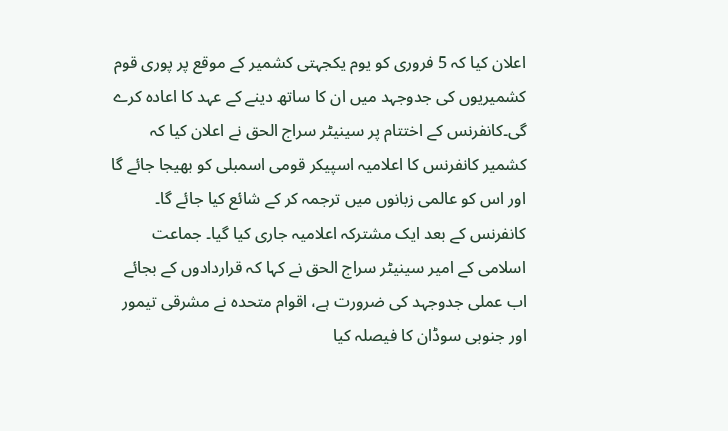اعلان کیا کہ 5 فروری کو یوم یکجہتی کشمیر کے موقع پر پوری قوم کشمیریوں کی جدوجہد میں ان کا ساتھ دینے کے عہد کا اعادہ کرے گی۔کانفرنس کے اختتام پر سینیٹر سراج الحق نے اعلان کیا کہ کشمیر کانفرنس کا اعلامیہ اسپیکر قومی اسمبلی کو بھیجا جائے گا اور اس کو عالمی زبانوں میں ترجمہ کر کے شائع کیا جائے گا۔
کانفرنس کے بعد ایک مشترکہ اعلامیہ جاری کیا گیا۔ جماعت اسلامی کے امیر سینیٹر سراج الحق نے کہا کہ قراردادوں کے بجائے اب عملی جدوجہد کی ضرورت ہے، اقوام متحدہ نے مشرقی تیمور اور جنوبی سوڈان کا فیصلہ کیا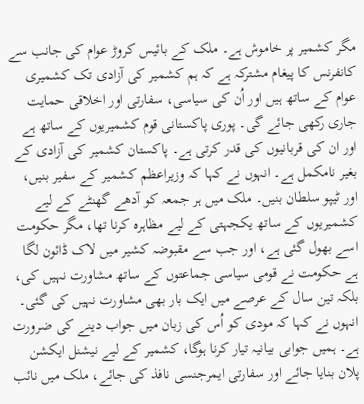مگر کشمیر پر خاموش ہے۔ ملک کے بائیس کروڑ عوام کی جانب سے کانفرنس کا پیغام مشترکہ ہے کہ ہم کشمیر کی آزادی تک کشمیری عوام کے ساتھ ہیں اور اُن کی سیاسی، سفارتی اور اخلاقی حمایت جاری رکھی جائے گی۔ پوری پاکستانی قوم کشمیریوں کے ساتھ ہے اور ان کی قربانیوں کی قدر کرتی ہے۔ پاکستان کشمیر کی آزادی کے بغیر نامکمل ہے۔ انہوں نے کہا کہ وزیراعظم کشمیر کے سفیر بنیں، اور ٹیپو سلطان بنیں۔ ملک میں ہر جمعہ کو آدھے گھنٹے کے لیے کشمیریوں کے ساتھ یکجہتی کے لیے مظاہرہ کرنا تھا، مگر حکومت اسے بھول گئی ہے، اور جب سے مقبوضہ کشیر میں لاک ڈائون لگا ہے حکومت نے قومی سیاسی جماعتوں کے ساتھ مشاورت نہیں کی، بلکہ تین سال کے عرصے میں ایک بار بھی مشاورت نہیں کی گئی۔ انہوں نے کہا کہ مودی کو اُس کی زبان میں جواب دینے کی ضرورت ہے۔ ہمیں جوابی بیانیہ تیار کرنا ہوگا، کشمیر کے لیے نیشنل ایکشن پلان بنایا جائے اور سفارتی ایمرجنسی نافذ کی جائے، ملک میں نائب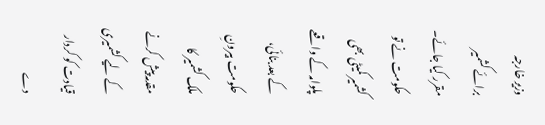وزیر خارجہ برائے کشمیر مقرر کیا جائے۔ حکومت نے تو کشمیر کمیٹی بھی پلوامہ کے واقعے کے بعد بنائی، حکومت بیرونِ ملک کشمیر کا مقدمہ پیش کرنے کے لیے کشمیری قیادت کو کردار دے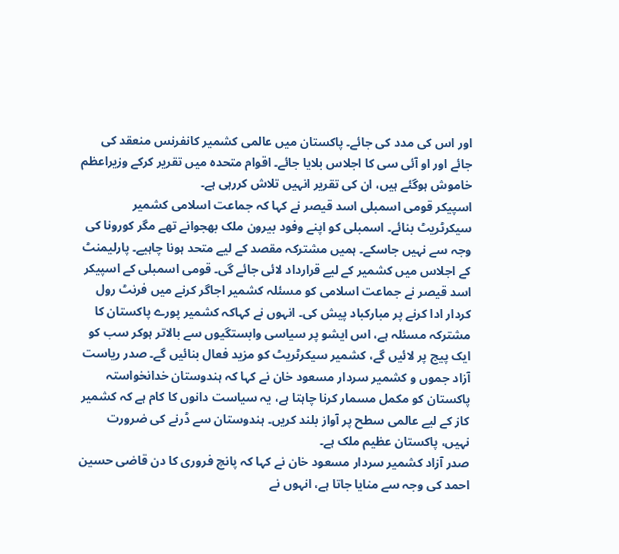اور اس کی مدد کی جائے۔ پاکستان میں عالمی کشمیر کانفرنس منعقد کی جائے اور او آئی سی کا اجلاس بلایا جائے۔ اقوام متحدہ میں تقریر کرکے وزیراعظم خاموش ہوگئے ہیں، ان کی تقریر انہیں تلاش کررہی ہے۔
اسپیکر قومی اسمبلی اسد قیصر نے کہا کہ جماعت اسلامی کشمیر سیکرٹریٹ بنائے۔ اسمبلی کو اپنے وفود بیرون ملک بھجوانے تھے مگر کورونا کی وجہ سے نہیں جاسکے۔ ہمیں مشترکہ مقصد کے لیے متحد ہونا چاہیے۔ پارلیمنٹ کے اجلاس میں کشمیر کے لیے قرارداد لائی جائے گی۔ قومی اسمبلی کے اسپیکر اسد قیصر نے جماعت اسلامی کو مسئلہ کشمیر اجاگر کرنے میں فرنٹ رول کردار ادا کرنے پر مبارکباد پیش کی۔ انہوں نے کہاکہ کشمیر پورے پاکستان کا مشترکہ مسئلہ ہے، اس ایشو پر سیاسی وابستگیوں سے بالاتر ہوکر سب کو ایک پیج پر لائیں گے، کشمیر سیکرٹریٹ کو مزید فعال بنائیں گے۔ صدر ریاست آزاد جموں و کشمیر سردار مسعود خان نے کہا کہ ہندوستان خدانخواستہ پاکستان کو مکمل مسمار کرنا چاہتا ہے، یہ سیاست دانوں کا کام ہے کہ کشمیر کاز کے لیے عالمی سطح پر آواز بلند کریں۔ ہندوستان سے ڈرنے کی ضرورت نہیں، پاکستان عظیم ملک ہے۔
صدر آزاد کشمیر سردار مسعود خان نے کہا کہ پانچ فروری کا دن قاضی حسین احمد کی وجہ سے منایا جاتا ہے، انہوں نے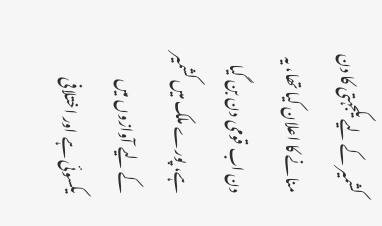کشمیر کے لیے یکجہتی کا دن منانے کا اعلان کیا تھا، یہ دن اب قومی دن بن گیا ہے، پورے ملک میں کشمیر کے لیے آوازوں میں یکسوئی ہے اور اختلافی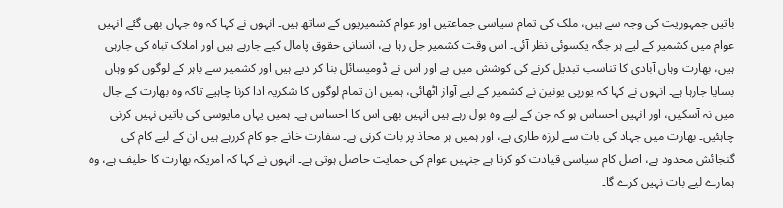باتیں جمہوریت کی وجہ سے ہیں، ملک کی تمام سیاسی جماعتیں اور عوام کشمیریوں کے ساتھ ہیں۔ انہوں نے کہا کہ وہ جہاں بھی گئے انہیں عوام میں کشمیر کے لیے ہر جگہ یکسوئی نظر آئی۔ اس وقت کشمیر جل رہا ہے، انسانی حقوق پامال کیے جارہے ہیں اور املاک تباہ کی جارہی ہیں، بھارت وہاں آبادی کا تناسب تبدیل کرنے کی کوشش میں ہے اور اس نے ڈومیسائل بنا کر دیے ہیں اور کشمیر سے باہر کے لوگوں کو وہاں بسایا جارہا ہے۔ انہوں نے کہا کہ یورپی یونین نے کشمیر کے لیے آواز اٹھائی، ہمیں ان تمام لوگوں کا شکریہ ادا کرنا چاہیے تاکہ وہ بھارت کے جال میں نہ آسکیں، اور انہیں احساس ہو کہ جن کے لیے وہ بول رہے ہیں انہیں بھی اس کا احساس ہے۔ ہمیں یہاں مایوسی کی باتیں نہیں کرنی چاہئیں۔ بھارت میں جہاد کی بات سے لرزہ طاری ہے، اور ہمیں ہر محاذ پر بات کرنی ہے۔ سفارت خانے جو کام کررہے ہیں ان کے لیے کام کی گنجائش محدود ہے، اصل کام سیاسی قیادت کو کرنا ہے جنہیں عوام کی حمایت حاصل ہوتی ہے۔ انہوں نے کہا کہ امریکہ بھارت کا حلیف ہے، وہ ہمارے لیے بات نہیں کرے گا۔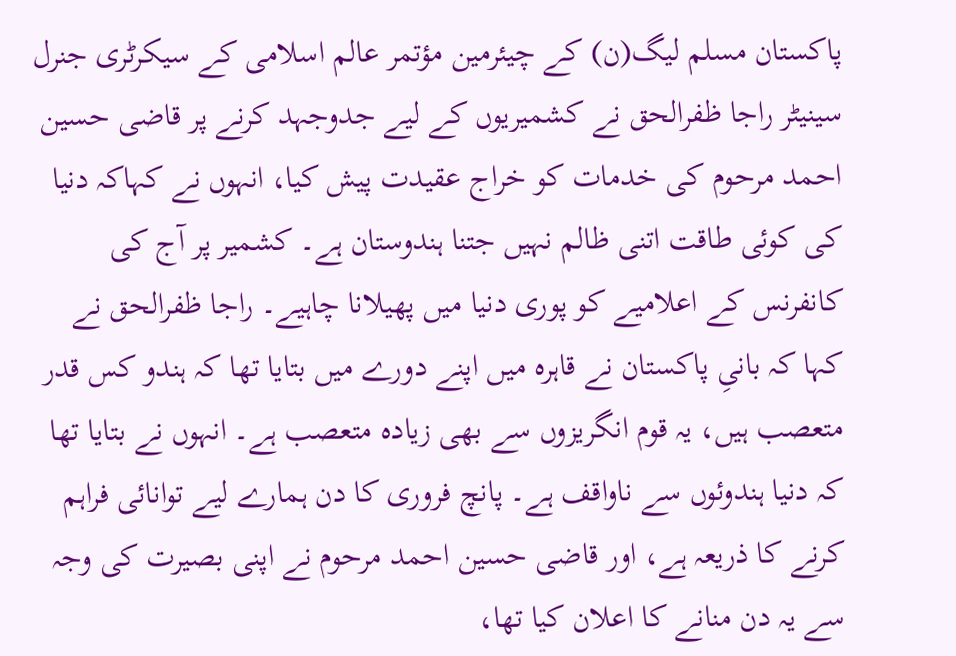پاکستان مسلم لیگ(ن) کے چیئرمین مؤتمر عالم اسلامی کے سیکرٹری جنرل سینیٹر راجا ظفرالحق نے کشمیریوں کے لیے جدوجہد کرنے پر قاضی حسین احمد مرحوم کی خدمات کو خراج عقیدت پیش کیا، انہوں نے کہاکہ دنیا کی کوئی طاقت اتنی ظالم نہیں جتنا ہندوستان ہے۔ کشمیر پر آج کی کانفرنس کے اعلامیے کو پوری دنیا میں پھیلانا چاہیے۔ راجا ظفرالحق نے کہا کہ بانیِ پاکستان نے قاہرہ میں اپنے دورے میں بتایا تھا کہ ہندو کس قدر متعصب ہیں، یہ قوم انگریزوں سے بھی زیادہ متعصب ہے۔ انہوں نے بتایا تھا کہ دنیا ہندوئوں سے ناواقف ہے۔ پانچ فروری کا دن ہمارے لیے توانائی فراہم کرنے کا ذریعہ ہے، اور قاضی حسین احمد مرحوم نے اپنی بصیرت کی وجہ سے یہ دن منانے کا اعلان کیا تھا،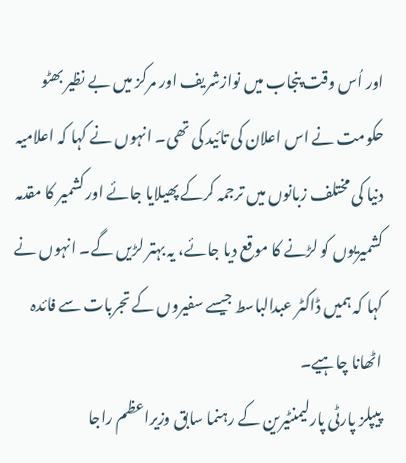اور اُس وقت پنجاب میں نوازشریف اور مرکز میں بے نظیر بھٹو حکومت نے اس اعلان کی تائید کی تھی۔ انہوں نے کہا کہ اعلامیہ دنیا کی مختلف زبانوں میں ترجمہ کرکے پھیلایا جائے اور کشمیر کا مقدمہ کشمیریوں کو لڑنے کا موقع دیا جائے، یہ بہتر لڑیں گے۔ انہوں نے کہا کہ ہمیں ڈاکٹر عبدالباسط جیسے سفیروں کے تجربات سے فائدہ اٹھانا چاہیے۔
پیپلز پارٹی پارلیمنٹیرین کے رہنما سابق وزیراعظم راجا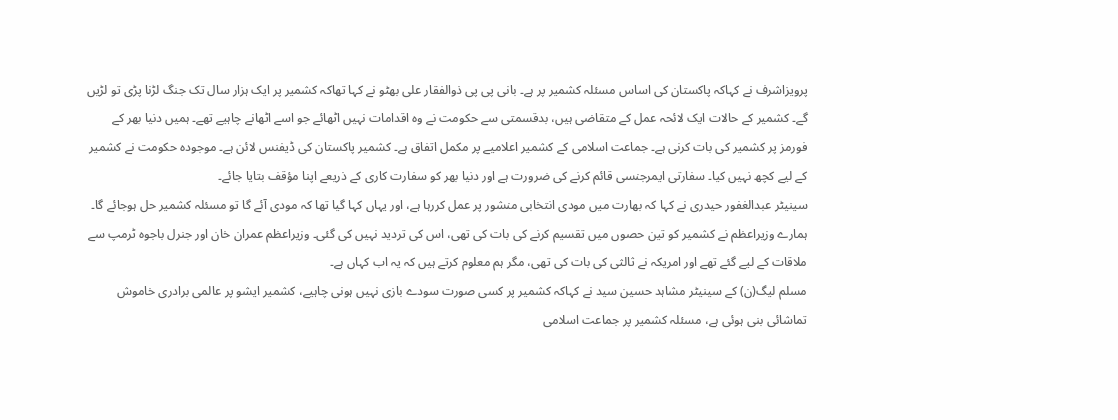پرویزاشرف نے کہاکہ پاکستان کی اساس مسئلہ کشمیر پر ہے۔ بانی پی پی ذوالفقار علی بھٹو نے کہا تھاکہ کشمیر پر ایک ہزار سال تک جنگ لڑنا پڑی تو لڑیں گے۔ کشمیر کے حالات ایک لائحہ عمل کے متقاضی ہیں، بدقسمتی سے حکومت نے وہ اقدامات نہیں اٹھائے جو اسے اٹھانے چاہیے تھے۔ ہمیں دنیا بھر کے فورمز پر کشمیر کی بات کرنی ہے۔ جماعت اسلامی کے کشمیر اعلامیے پر مکمل اتفاق ہے۔ کشمیر پاکستان کی ڈیفنس لائن ہے۔ موجودہ حکومت نے کشمیر کے لیے کچھ نہیں کیا۔ سفارتی ایمرجنسی قائم کرنے کی ضرورت ہے اور دنیا بھر کو سفارت کاری کے ذریعے اپنا مؤقف بتایا جائے۔
سینیٹر عبدالغفور حیدری نے کہا کہ بھارت میں مودی انتخابی منشور پر عمل کررہا ہے، اور یہاں کہا گیا تھا کہ مودی آئے گا تو مسئلہ کشمیر حل ہوجائے گا۔ ہمارے وزیراعظم نے کشمیر کو تین حصوں میں تقسیم کرنے کی بات کی تھی، اس کی تردید نہیں کی گئی۔ وزیراعظم عمران خان اور جنرل باجوہ ٹرمپ سے ملاقات کے لیے گئے تھے اور امریکہ نے ثالثی کی بات کی تھی، مگر ہم معلوم کرتے ہیں کہ یہ اب کہاں ہے۔
مسلم لیگ(ن) کے سینیٹر مشاہد حسین سید نے کہاکہ کشمیر پر کسی صورت سودے بازی نہیں ہونی چاہیے، کشمیر ایشو پر عالمی برادری خاموش تماشائی بنی ہوئی ہے، مسئلہ کشمیر پر جماعت اسلامی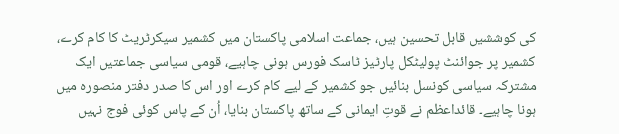کی کوششیں قابل تحسین ہیں، جماعت اسلامی پاکستان میں کشمیر سیکرٹریٹ کا کام کرے، کشمیر پر جوائنٹ پولیٹکل پارٹیز ٹاسک فورس ہونی چاہیے، قومی سیاسی جماعتیں ایک مشترکہ سیاسی کونسل بنائیں جو کشمیر کے لیے کام کرے اور اس کا صدر دفتر منصورہ میں ہونا چاہیے۔ قائداعظم نے قوتِ ایمانی کے ساتھ پاکستان بنایا، اُن کے پاس کوئی فوج نہیں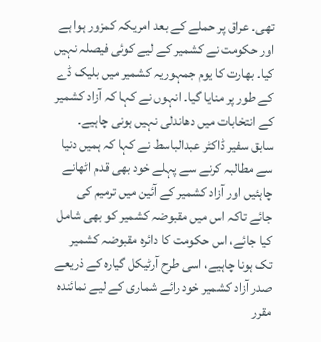تھی۔ عراق پر حملے کے بعد امریکہ کمزور ہوا ہے اور حکومت نے کشمیر کے لیے کوئی فیصلہ نہیں کیا۔ بھارت کا یوم جمہوریہ کشمیر میں بلیک ڈے کے طور پر منایا گیا۔ انہوں نے کہا کہ آزاد کشمیر کے انتخابات میں دھاندلی نہیں ہونی چاہیے۔
سابق سفیر ڈاکٹر عبدالباسط نے کہا کہ ہمیں دنیا سے مطالبہ کرنے سے پہلے خود بھی قدم اٹھانے چاہئیں اور آزاد کشمیر کے آئین میں ترمیم کی جائے تاکہ اس میں مقبوضہ کشمیر کو بھی شامل کیا جائے، اس حکومت کا دائرہ مقبوضہ کشمیر تک ہونا چاہیے، اسی طرح آرٹیکل گیارہ کے ذریعے صدر آزاد کشمیر خود رائے شماری کے لیے نمائندہ مقرر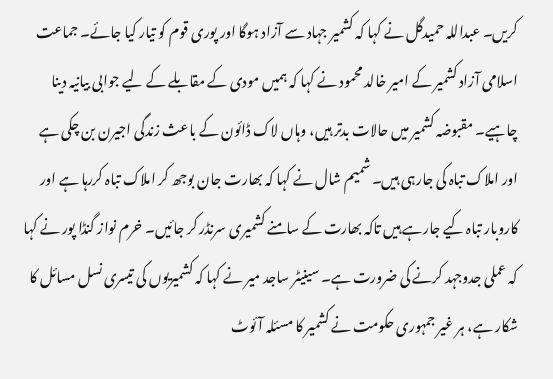کریں۔ عبداللہ حمیدگل نے کہا کہ کشمیر جہاد سے آزاد ہوگا اور پوری قوم کو تیار کیا جائے۔ جماعت اسلامی آزاد کشمیر کے امیر خالد محمود نے کہا کہ ہمیں مودی کے مقابلے کے لیے جوابی بیانیہ دینا چاہیے۔ مقبوضہ کشمیر میں حالات بدتر ہیں، وہاں لاک ڈائون کے باعث زندگی اجیرن بن چکی ہے اور املاک تباہ کی جارہی ہیں۔ شمیم شال نے کہا کہ بھارت جان بوجھ کر املاک تباہ کررہا ہے اور کاروبار تباہ کیے جارہے ہیں تاکہ بھارت کے سامنے کشمیری سرنڈر کر جائیں۔ خرم نواز گنڈا پور نے کہا کہ عملی جدوجہد کرنے کی ضرورت ہے۔ سینیٹر ساجد میر نے کہا کہ کشمیریوں کی تیسری نسل مسائل کا شکار ہے، ہر غیر جمہوری حکومت نے کشمیر کا مسئلہ آئوٹ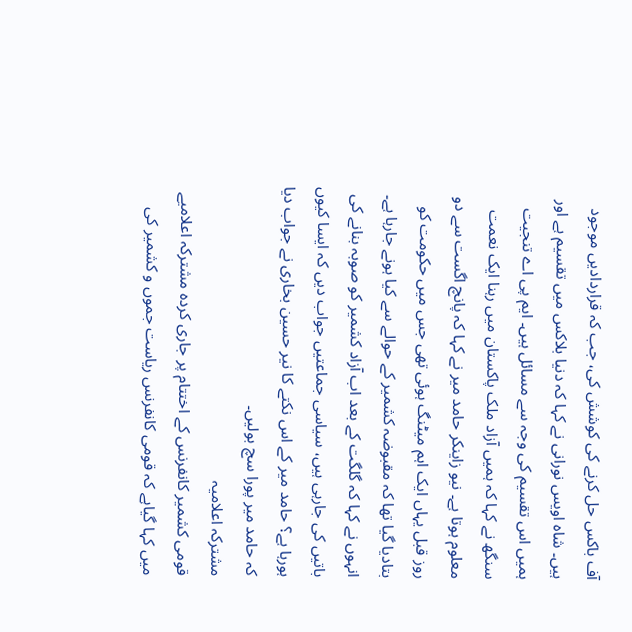آف باکس حل کرنے کی کوشش کی، جب کہ قراردادیں موجود ہیں۔ شاہ اویس نورانی نے کہا کہ دنیا بلاکس میں تقسیم ہے اور ہمیں اس تقسیم کی وجہ سے مسائل ہیں۔ ایم پی اے تنجیت سنگھ نے کہا کہ ہمیں آزاد ملک پاکستان میں رہنا ایک نعمت معلوم ہوتا ہے۔ نیو زاینکر حامد میر نے کہا کہ پانچ اگست سے دو روز قبل یہاں ایک اہم میٹنگ ہوئی تھی جس میں حکومت کو بتادیا گیا تھا کہ مقبوضہ کشمیر کے حوالے سے کیا ہونے جارہا ہے۔ انہوں نے کہا کہ گلگت کے بعد اب آزاد کشمیر کو صوبہ بنانے کی باتیں کی جارہی ہیں، سیاسی جماعتیں جواب دیں کہ ایسا کیوں ہورہا ہے؟ حامد میر کے اس نکتے کا نیر حسین بخاری نے جواب دیا کہ حامد میر پورا سچ بولیں۔
مشترکہ اعلامیہ
قومی کشمیر کانفرنس کے اختتام پر جاری کردہ مشترکہ اعلامیے میں کہا گیاہے کہ قومی کانفرنس ریاست جموں و کشمیر کی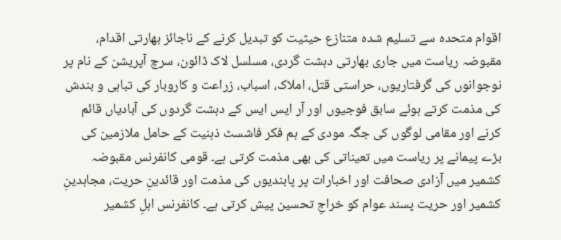اقوام متحدہ سے تسلیم شدہ متنازع حیثیت کو تبدیل کرنے کے ناجائز بھارتی اقدام، مقبوضہ ریاست میں جاری بھارتی دہشت گردی، مسلسل لاک ڈائون، سرچ آپریشن کے نام پر نوجوانوں کی گرفتاریوں، حراستی قتل، املاک، اسباب، زراعت و کاروبار کی تباہی و بندش کی مذمت کرتے ہوئے سابق فوجیوں اور آر ایس ایس کے دہشت گردوں کی آبادیاں قائم کرنے اور مقامی لوگوں کی جگہ مودی کے ہم فکر فاشسٹ ذہنیت کے حامل ملازمین کی بڑے پیمانے پر ریاست میں تعیناتی کی بھی مذمت کرتی ہے۔ قومی کانفرنس مقبوضہ کشمیر میں آزادی صحافت اور اخبارات پر پابندیوں کی مذمت اور قائدینِ حریت، مجاہدینِ کشمیر اور حریت پسند عوام کو خراجِ تحسین پیش کرتی ہے۔ کانفرنس اہلِ کشمیر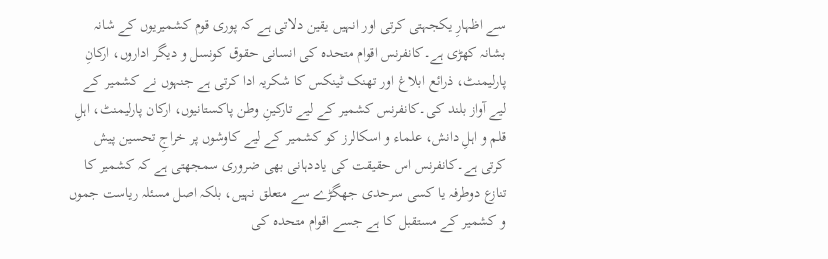سے اظہارِ یکجہتی کرتی اور انہیں یقین دلاتی ہے کہ پوری قوم کشمیریوں کے شانہ بشانہ کھڑی ہے۔کانفرنس اقوام متحدہ کی انسانی حقوق کونسل و دیگر اداروں، ارکانِ پارلیمنٹ، ذرائع ابلاغ اور تھنک ٹینکس کا شکریہ ادا کرتی ہے جنہوں نے کشمیر کے لیے آواز بلند کی۔کانفرنس کشمیر کے لیے تارکینِ وطن پاکستانیوں، ارکان پارلیمنٹ، اہلِ قلم و اہلِ دانش، علماء و اسکالرز کو کشمیر کے لیے کاوشوں پر خراجِ تحسین پیش کرتی ہے۔کانفرنس اس حقیقت کی یاددہانی بھی ضروری سمجھتی ہے کہ کشمیر کا تنازع دوطرفہ یا کسی سرحدی جھگڑے سے متعلق نہیں، بلکہ اصل مسئلہ ریاست جموں و کشمیر کے مستقبل کا ہے جسے اقوام متحدہ کی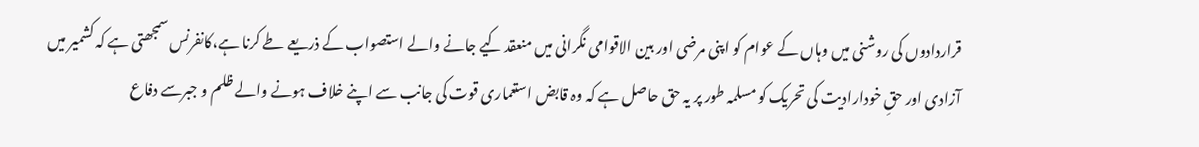قراردادوں کی روشنی میں وہاں کے عوام کو اپنی مرضی اور بین الاقوامی نگرانی میں منعقد کیے جانے والے استصواب کے ذریعے طے کرنا ہے،کانفرنس سمجھتی ہے کہ کشمیر میں آزادی اور حقِ خودارادیت کی تحریک کو مسلمہ طور پر یہ حق حاصل ہے کہ وہ قابض استعماری قوت کی جانب سے اپنے خلاف ہونے والے ظلم و جبرسے دفاع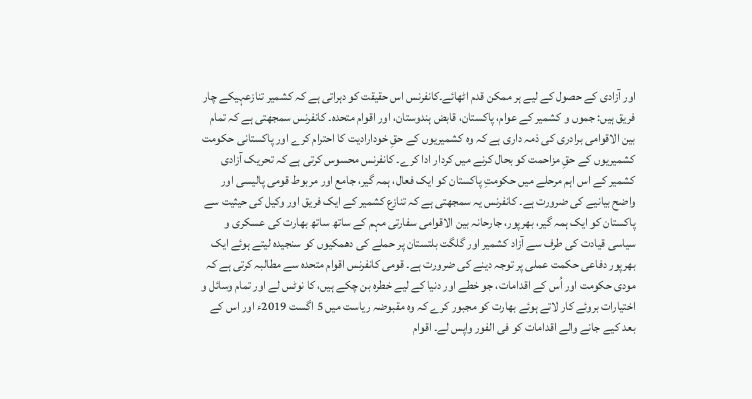اور آزادی کے حصول کے لیے ہر ممکن قدم اٹھائے۔کانفرنس اس حقیقت کو دہراتی ہے کہ کشمیر تنازعہیکے چار فریق ہیں: جموں و کشمیر کے عوام، پاکستان، قابض ہندوستان، اور اقوام متحدہ۔ کانفرنس سمجھتی ہے کہ تمام بین الاقوامی برادری کی ذمہ داری ہے کہ وہ کشمیریوں کے حقِ خودارادیت کا احترام کرے اور پاکستانی حکومت کشمیریوں کے حقِ مزاحمت کو بحال کرنے میں کردار ادا کرے۔ کانفرنس محسوس کرتی ہے کہ تحریک آزادی کشمیر کے اس اہم مرحلے میں حکومتِ پاکستان کو ایک فعال، ہمہ گیر، جامع اور مربوط قومی پالیسی اور واضح بیانیے کی ضرورت ہے۔ کانفرنس یہ سمجھتی ہے کہ تنازع کشمیر کے ایک فریق اور وکیل کی حیثیت سے پاکستان کو ایک ہمہ گیر، بھرپور، جارحانہ بین الاقوامی سفارتی مہم کے ساتھ ساتھ بھارت کی عسکری و سیاسی قیادت کی طرف سے آزاد کشمیر اور گلگت بلتستان پر حملے کی دھمکیوں کو سنجیدہ لیتے ہوئے ایک بھرپور دفاعی حکمت عملی پر توجہ دینے کی ضرورت ہے۔ قومی کانفرنس اقوام متحدہ سے مطالبہ کرتی ہے کہ مودی حکومت اور اُس کے اقدامات، جو خطے اور دنیا کے لیے خطرہ بن چکے ہیں، کا نوٹس لے اور تمام وسائل و اختیارات بروئے کار لاتے ہوئے بھارت کو مجبور کرے کہ وہ مقبوضہ ریاست میں 5 اگست 2019ء اور اس کے بعد کیے جانے والے اقدامات کو فی الفور واپس لے۔ اقوام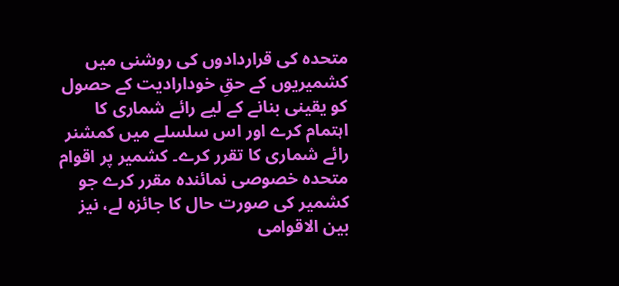متحدہ کی قراردادوں کی روشنی میں کشمیریوں کے حقِ خودارادیت کے حصول کو یقینی بنانے کے لیے رائے شماری کا اہتمام کرے اور اس سلسلے میں کمشنر رائے شماری کا تقرر کرے۔ کشمیر پر اقوام متحدہ خصوصی نمائندہ مقرر کرے جو کشمیر کی صورت حال کا جائزہ لے، نیز بین الاقوامی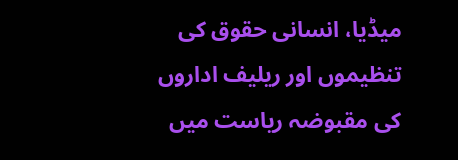میڈیا، انسانی حقوق کی تنظیموں اور ریلیف اداروں کی مقبوضہ ریاست میں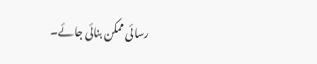رسائی ممکن بنائی جائے۔